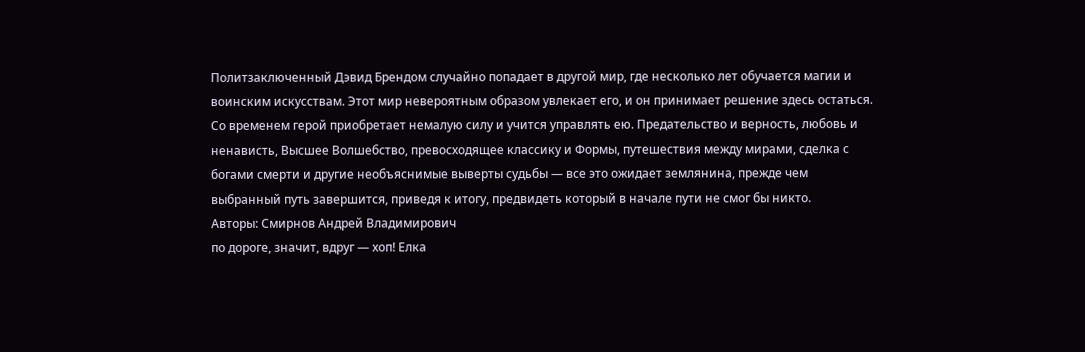Политзаключенный Дэвид Брендом случайно попадает в другой мир, где несколько лет обучается магии и воинским искусствам. Этот мир невероятным образом увлекает его, и он принимает решение здесь остаться. Со временем герой приобретает немалую силу и учится управлять ею. Предательство и верность, любовь и ненависть, Высшее Волшебство, превосходящее классику и Формы, путешествия между мирами, сделка с богами смерти и другие необъяснимые выверты судьбы — все это ожидает землянина, прежде чем выбранный путь завершится, приведя к итогу, предвидеть который в начале пути не смог бы никто.
Авторы: Смирнов Андрей Владимирович
по дороге, значит, вдруг — хоп! Елка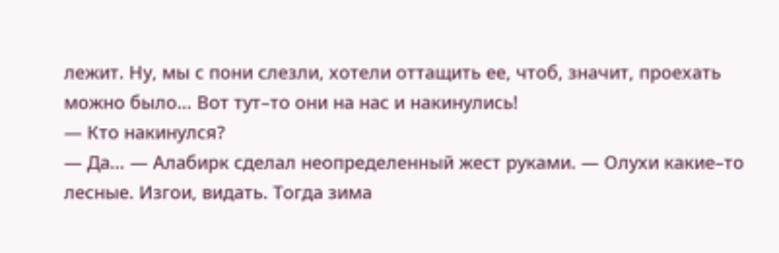лежит. Ну, мы с пони слезли, хотели оттащить ее, чтоб, значит, проехать можно было… Вот тут–то они на нас и накинулись!
— Кто накинулся?
— Да… — Алабирк сделал неопределенный жест руками. — Олухи какие–то лесные. Изгои, видать. Тогда зима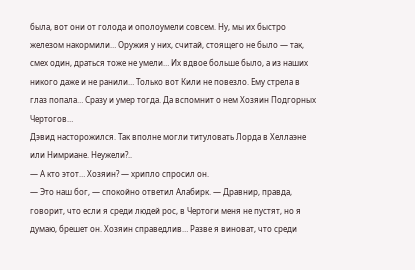была, вот они от голода и ополоумели совсем. Ну, мы их быстро железом накормили… Оружия у них, считай, стоящего не было — так, смех один, драться тоже не умели… Их вдвое больше было, а из наших никого даже и не ранили… Только вот Кили не повезло. Ему стрела в глаз попала… Сразу и умер тогда. Да вспомнит о нем Хозяин Подгорных Чертогов…
Дэвид насторожился. Так вполне могли титуловать Лорда в Хеллаэне или Нимриане. Неужели?..
— А кто этот… Хозяин? — хрипло спросил он.
— Это наш бог, — спокойно ответил Алабирк. — Дравнир, правда, говорит, что если я среди людей рос, в Чертоги меня не пустят, но я думаю, брешет он. Хозяин справедлив… Разве я виноват, что среди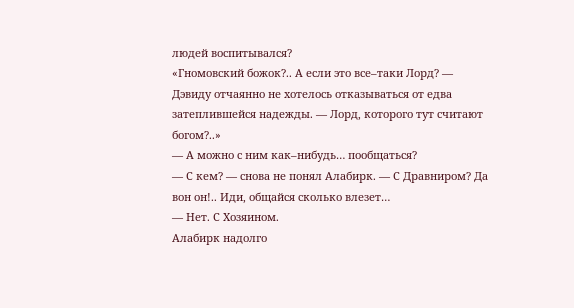людей воспитывался?
«Гномовский божок?.. А если это все–таки Лорд? — Дэвиду отчаянно не хотелось отказываться от едва затеплившейся надежды. — Лорд, которого тут считают богом?..»
— А можно с ним как–нибудь… пообщаться?
— С кем? — снова не понял Алабирк. — С Дравниром? Да вон он!.. Иди, общайся сколько влезет…
— Нет. С Хозяином.
Алабирк надолго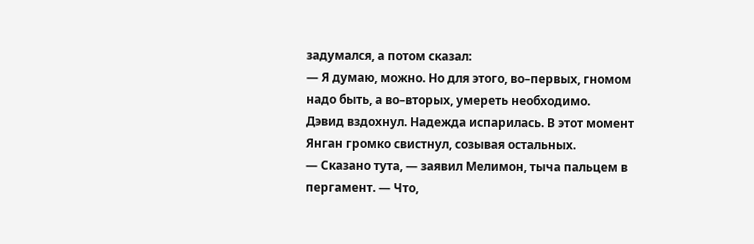задумался, а потом сказал:
— Я думаю, можно. Но для этого, во–первых, гномом надо быть, а во–вторых, умереть необходимо.
Дэвид вздохнул. Надежда испарилась. В этот момент Янган громко свистнул, созывая остальных.
— Сказано тута, — заявил Мелимон, тыча пальцем в пергамент. — Что,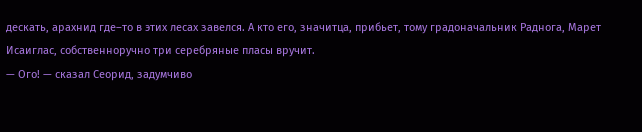дескать, арахнид где–то в этих лесах завелся. А кто его, значитца, прибьет, тому градоначальник Раднога, Марет Исаиглас, собственноручно три серебряные пласы вручит.
— Ого! — сказал Сеорид, задумчиво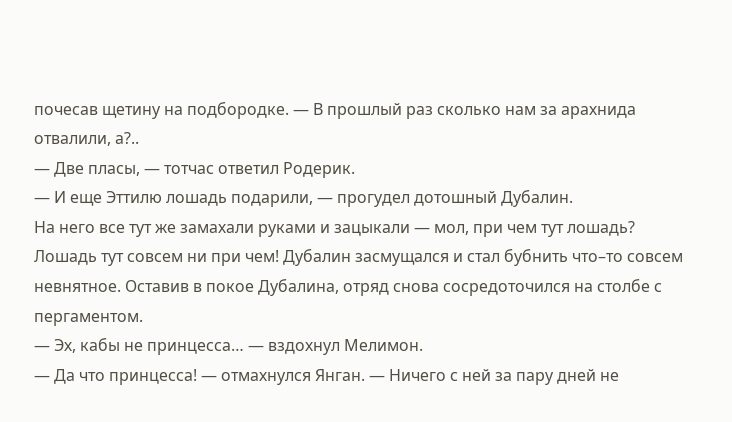почесав щетину на подбородке. — В прошлый раз сколько нам за арахнида отвалили, а?..
— Две пласы, — тотчас ответил Родерик.
— И еще Эттилю лошадь подарили, — прогудел дотошный Дубалин.
На него все тут же замахали руками и зацыкали — мол, при чем тут лошадь? Лошадь тут совсем ни при чем! Дубалин засмущался и стал бубнить что–то совсем невнятное. Оставив в покое Дубалина, отряд снова сосредоточился на столбе с пергаментом.
— Эх, кабы не принцесса… — вздохнул Мелимон.
— Да что принцесса! — отмахнулся Янган. — Ничего с ней за пару дней не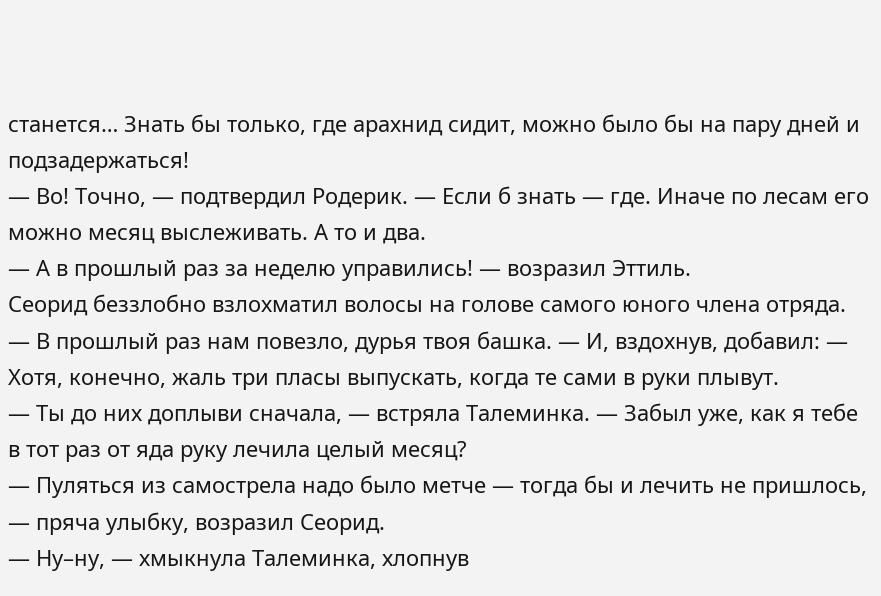станется… Знать бы только, где арахнид сидит, можно было бы на пару дней и подзадержаться!
— Во! Точно, — подтвердил Родерик. — Если б знать — где. Иначе по лесам его можно месяц выслеживать. А то и два.
— А в прошлый раз за неделю управились! — возразил Эттиль.
Сеорид беззлобно взлохматил волосы на голове самого юного члена отряда.
— В прошлый раз нам повезло, дурья твоя башка. — И, вздохнув, добавил: — Хотя, конечно, жаль три пласы выпускать, когда те сами в руки плывут.
— Ты до них доплыви сначала, — встряла Талеминка. — Забыл уже, как я тебе в тот раз от яда руку лечила целый месяц?
— Пуляться из самострела надо было метче — тогда бы и лечить не пришлось, — пряча улыбку, возразил Сеорид.
— Ну–ну, — хмыкнула Талеминка, хлопнув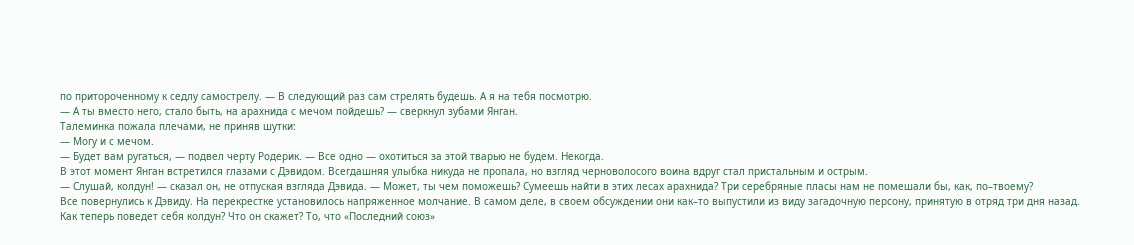по притороченному к седлу самострелу. — В следующий раз сам стрелять будешь. А я на тебя посмотрю.
— А ты вместо него, стало быть, на арахнида с мечом пойдешь? — сверкнул зубами Янган.
Талеминка пожала плечами, не приняв шутки:
— Могу и с мечом.
— Будет вам ругаться, — подвел черту Родерик. — Все одно — охотиться за этой тварью не будем. Некогда.
В этот момент Янган встретился глазами с Дэвидом. Всегдашняя улыбка никуда не пропала, но взгляд черноволосого воина вдруг стал пристальным и острым.
— Слушай, колдун! — сказал он, не отпуская взгляда Дэвида. — Может, ты чем поможешь? Сумеешь найти в этих лесах арахнида? Три серебряные пласы нам не помешали бы, как, по–твоему?
Все повернулись к Дэвиду. На перекрестке установилось напряженное молчание. В самом деле, в своем обсуждении они как–то выпустили из виду загадочную персону, принятую в отряд три дня назад.
Как теперь поведет себя колдун? Что он скажет? То, что «Последний союз»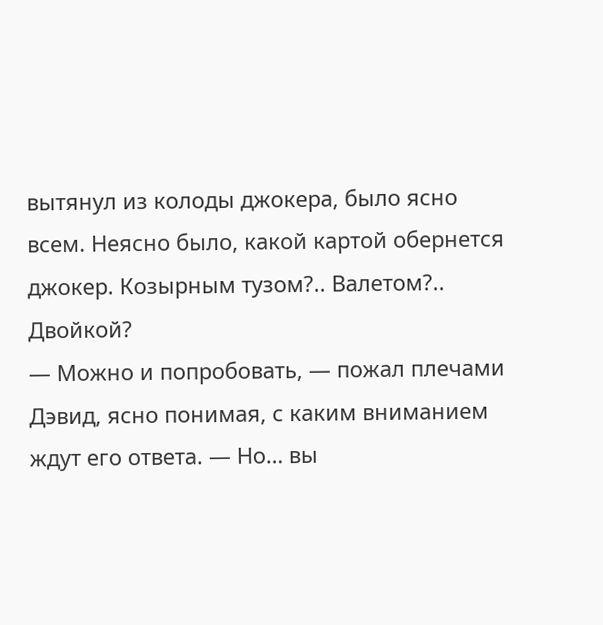вытянул из колоды джокера, было ясно всем. Неясно было, какой картой обернется джокер. Козырным тузом?.. Валетом?.. Двойкой?
— Можно и попробовать, — пожал плечами Дэвид, ясно понимая, с каким вниманием ждут его ответа. — Но… вы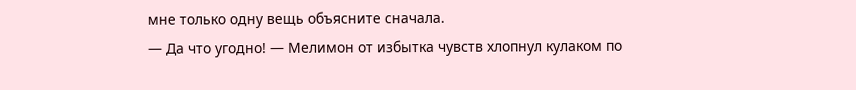мне только одну вещь объясните сначала.
— Да что угодно! — Мелимон от избытка чувств хлопнул кулаком по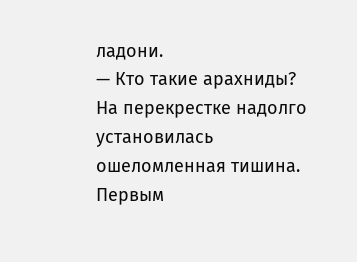ладони.
— Кто такие арахниды?
На перекрестке надолго установилась ошеломленная тишина.
Первым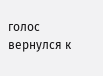голос вернулся к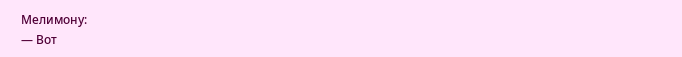Мелимону:
— Вот